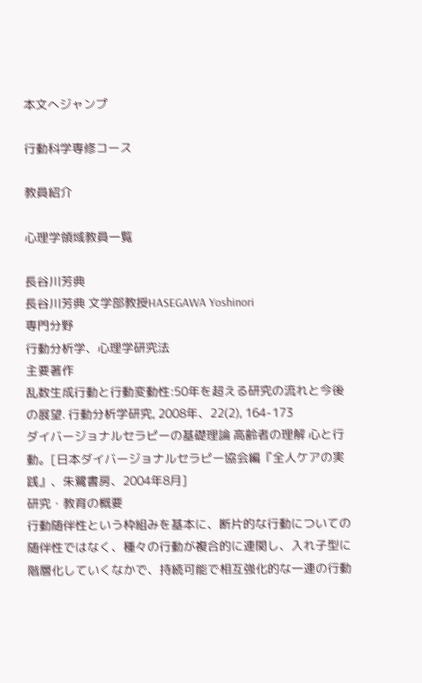本文へジャンプ

行動科学専修コース

教員紹介

心理学領域教員一覧

長谷川芳典
長谷川芳典 文学部教授HASEGAWA Yoshinori
専門分野
行動分析学、心理学研究法
主要著作
乱数生成行動と行動変動性:50年を超える研究の流れと今後の展望. 行動分析学研究, 2008年、22(2), 164-173
ダイバージョナルセラピーの基礎理論 高齢者の理解 心と行動。[日本ダイバージョナルセラピー協会編『全人ケアの実践』、朱鷺書房、2004年8月]
研究・教育の概要
行動随伴性という枠組みを基本に、断片的な行動についての随伴性ではなく、種々の行動が複合的に連関し、入れ子型に階層化していくなかで、持続可能で相互強化的な一連の行動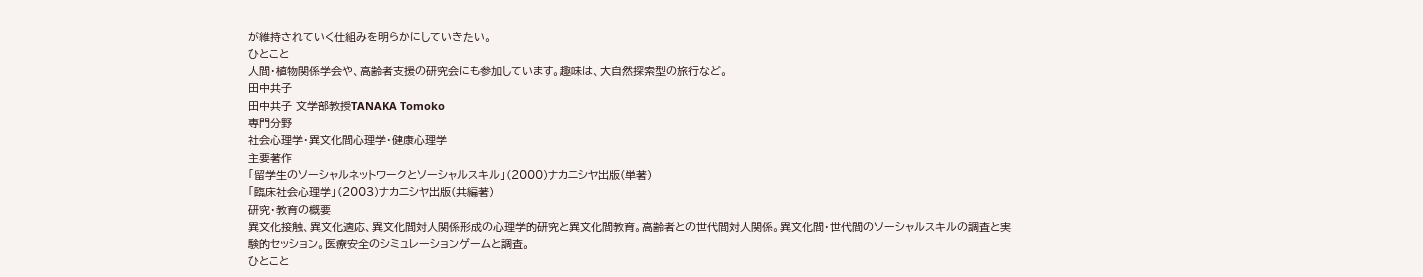が維持されていく仕組みを明らかにしていきたい。
ひとこと
人間・植物関係学会や、高齢者支援の研究会にも参加しています。趣味は、大自然探索型の旅行など。
田中共子
田中共子 文学部教授TANAKA Tomoko
専門分野
社会心理学・異文化間心理学・健康心理学
主要著作
「留学生のソーシャルネットワークとソーシャルスキル」(2000)ナカニシヤ出版(単著)
「臨床社会心理学」(2003)ナカニシヤ出版(共編著)
研究・教育の概要
異文化接触、異文化適応、異文化間対人関係形成の心理学的研究と異文化間教育。高齢者との世代間対人関係。異文化間・世代間のソーシャルスキルの調査と実験的セッション。医療安全のシミュレーションゲームと調査。
ひとこと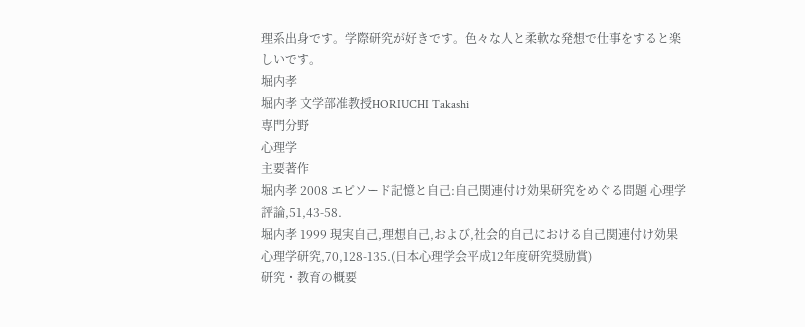理系出身です。学際研究が好きです。色々な人と柔軟な発想で仕事をすると楽しいです。
堀内孝
堀内孝 文学部准教授HORIUCHI Takashi
専門分野
心理学
主要著作
堀内孝 2008 エピソード記憶と自己:自己関連付け効果研究をめぐる問題 心理学評論,51,43-58.
堀内孝 1999 現実自己,理想自己,および,社会的自己における自己関連付け効果 心理学研究,70,128-135.(日本心理学会平成12年度研究奨励賞)
研究・教育の概要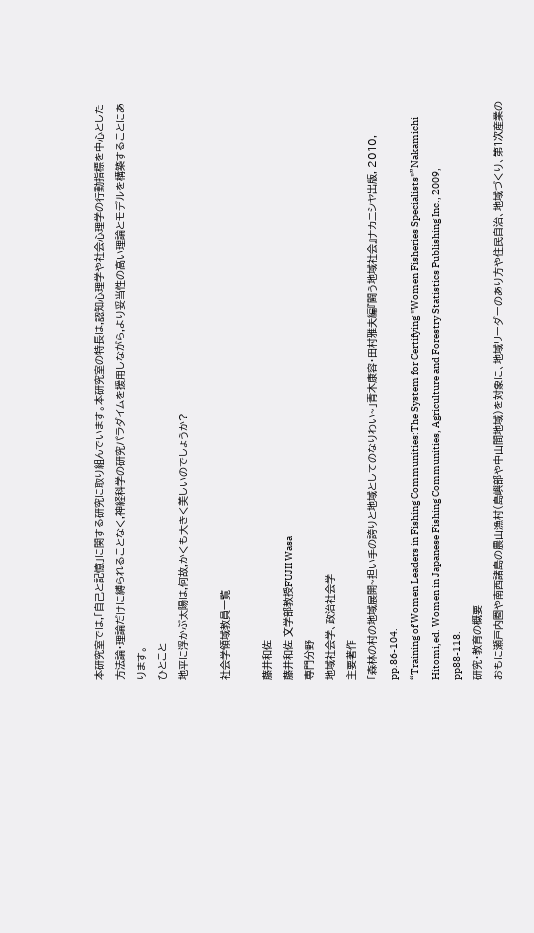本研究室では,「自己と記憶」に関する研究に取り組んでいます。本研究室の特長は,認知心理学や社会心理学の行動指標を中心とした方法論・理論だけに縛られることなく,神経科学の研究パラダイムを援用しながら,より妥当性の高い理論とモデルを構築することにあります。
ひとこと
地平に浮かぶ太陽は,何故,かくも大きく美しいのでしょうか?

社会学領域教員一覧

藤井和佐
藤井和佐 文学部教授FUJII Wasa
専門分野
地域社会学、政治社会学
主要著作
「森林の村の地域展開~担い手の誇りと地域としてのなりわい~」青木康容・田村雅夫編『闘う地域社会』ナカニシヤ出版, 2010, pp.86-104.
“Training of Women Leaders in Fishing Communities:The System for Certifying "Women Fisheries Specialists"”Nakamichi Hitomi,ed. Women in Japanese Fishing Communities, Agriculture and Forestry Statistics Publishing Inc., 2009, pp88-118.
研究・教育の概要
おもに瀬戸内圏や南西諸島の農山漁村(島嶼部や中山間地域)を対象に、地域リーダーのあり方や住民自治、地域づくり、第1次産業の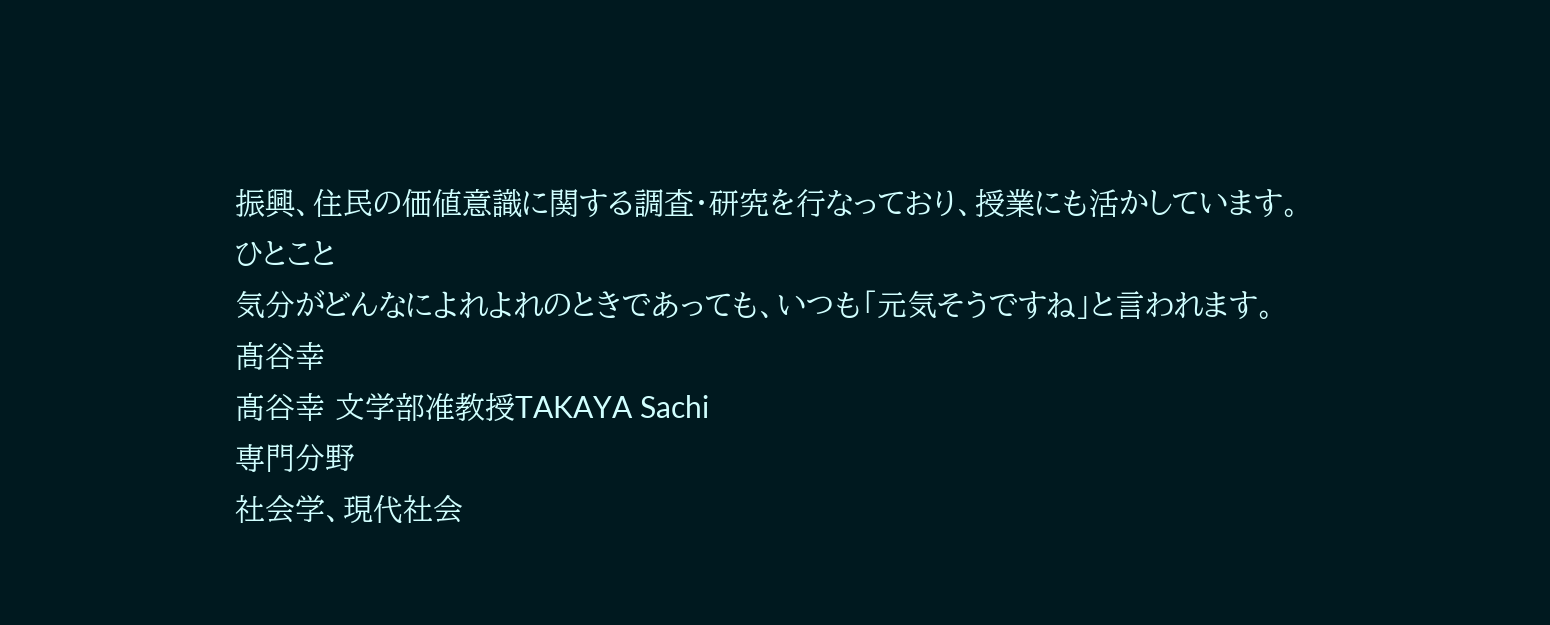振興、住民の価値意識に関する調査・研究を行なっており、授業にも活かしています。
ひとこと
気分がどんなによれよれのときであっても、いつも「元気そうですね」と言われます。
髙谷幸
髙谷幸 文学部准教授TAKAYA Sachi
専門分野
社会学、現代社会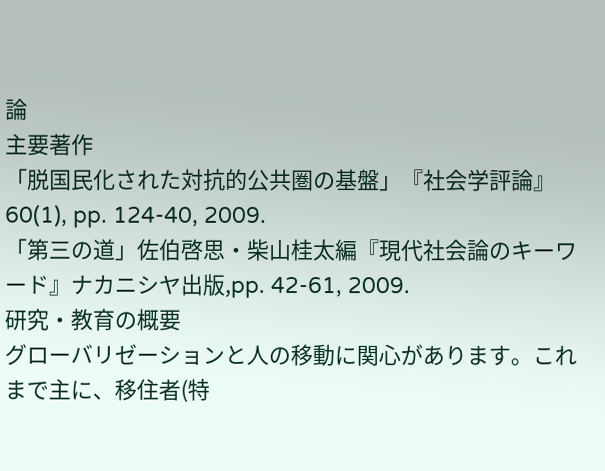論
主要著作
「脱国民化された対抗的公共圏の基盤」『社会学評論』60(1), pp. 124-40, 2009.
「第三の道」佐伯啓思・柴山桂太編『現代社会論のキーワード』ナカニシヤ出版,pp. 42-61, 2009.
研究・教育の概要
グローバリゼーションと人の移動に関心があります。これまで主に、移住者(特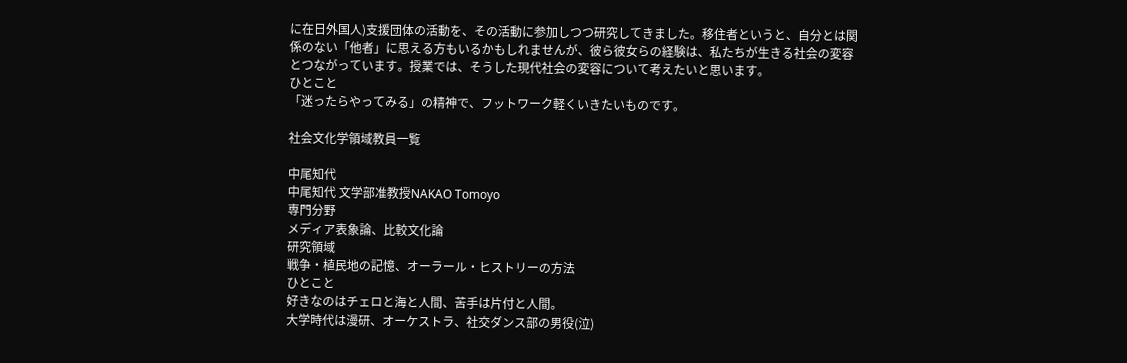に在日外国人)支援団体の活動を、その活動に参加しつつ研究してきました。移住者というと、自分とは関係のない「他者」に思える方もいるかもしれませんが、彼ら彼女らの経験は、私たちが生きる社会の変容とつながっています。授業では、そうした現代社会の変容について考えたいと思います。
ひとこと
「迷ったらやってみる」の精神で、フットワーク軽くいきたいものです。

社会文化学領域教員一覧

中尾知代
中尾知代 文学部准教授NAKAO Tomoyo
専門分野
メディア表象論、比較文化論
研究領域
戦争・植民地の記憶、オーラール・ヒストリーの方法
ひとこと
好きなのはチェロと海と人間、苦手は片付と人間。
大学時代は漫研、オーケストラ、社交ダンス部の男役(泣)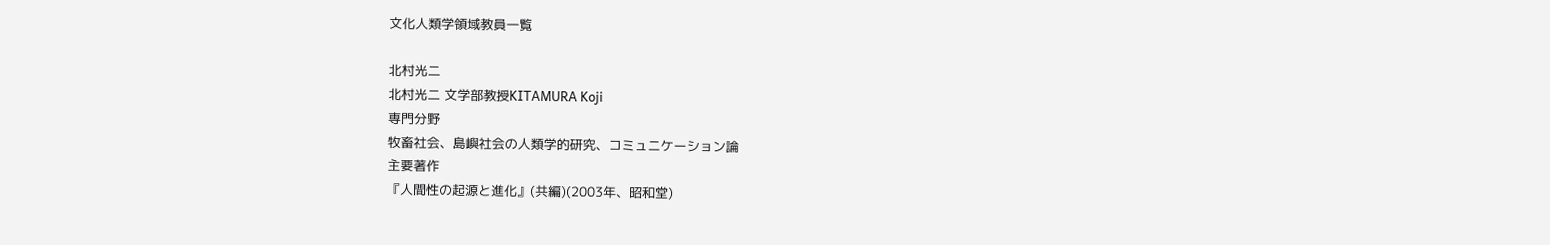文化人類学領域教員一覧

北村光二
北村光二 文学部教授KITAMURA Koji
専門分野
牧畜社会、島嶼社会の人類学的研究、コミュニケーション論
主要著作
『人間性の起源と進化』(共編)(2003年、昭和堂)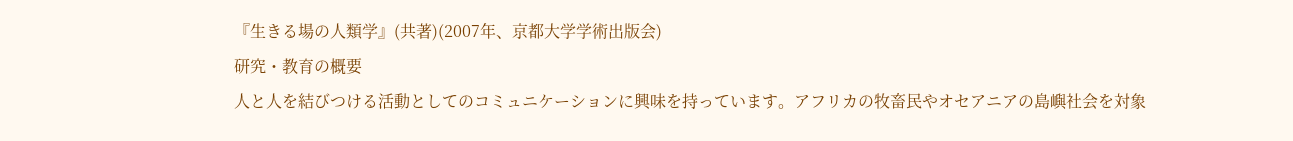『生きる場の人類学』(共著)(2007年、京都大学学術出版会)
研究・教育の概要
人と人を結びつける活動としてのコミュニケーションに興味を持っています。アフリカの牧畜民やオセアニアの島嶼社会を対象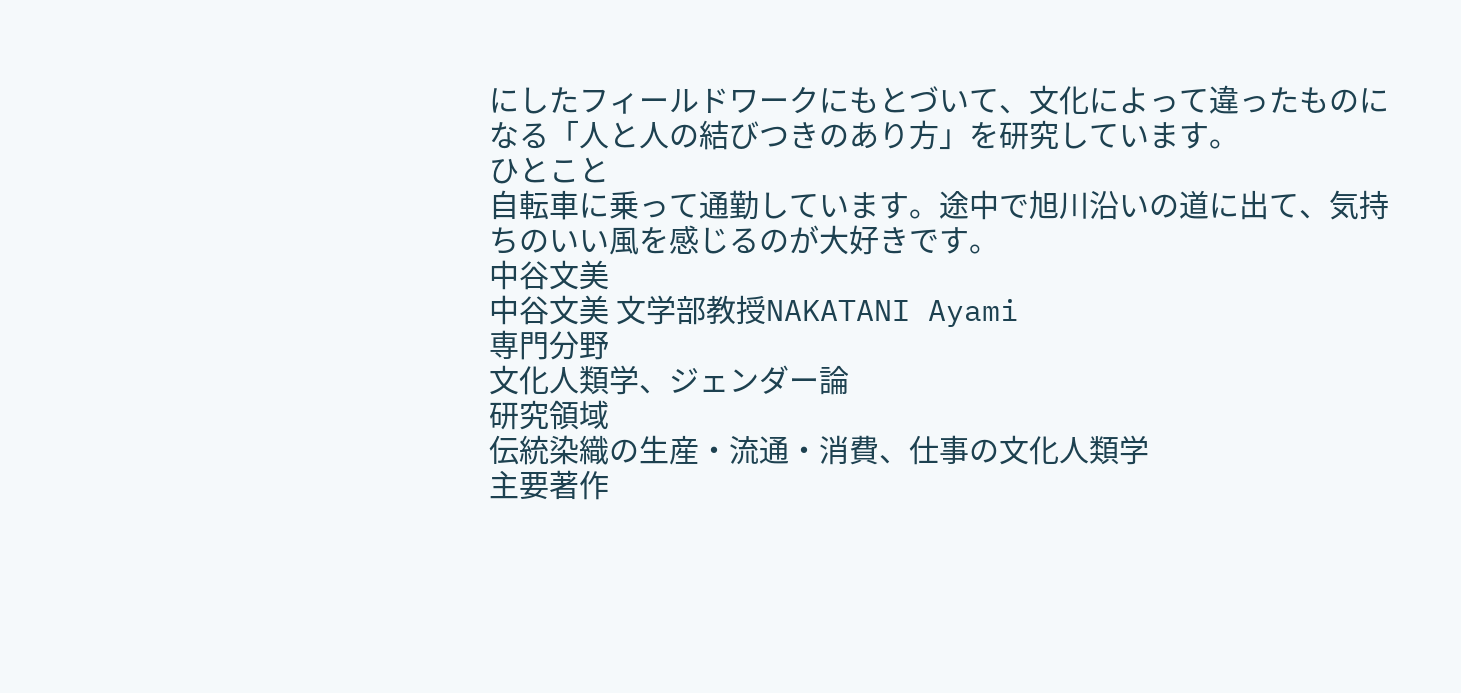にしたフィールドワークにもとづいて、文化によって違ったものになる「人と人の結びつきのあり方」を研究しています。
ひとこと
自転車に乗って通勤しています。途中で旭川沿いの道に出て、気持ちのいい風を感じるのが大好きです。
中谷文美
中谷文美 文学部教授NAKATANI Ayami
専門分野
文化人類学、ジェンダー論
研究領域
伝統染織の生産・流通・消費、仕事の文化人類学
主要著作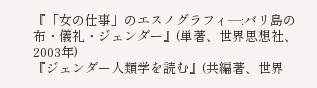『「女の仕事」のエスノグラフィ―:バリ島の布・儀礼・ジェンダー』(単著、世界思想社、2003年)
『ジェンダー人類学を読む』(共編著、世界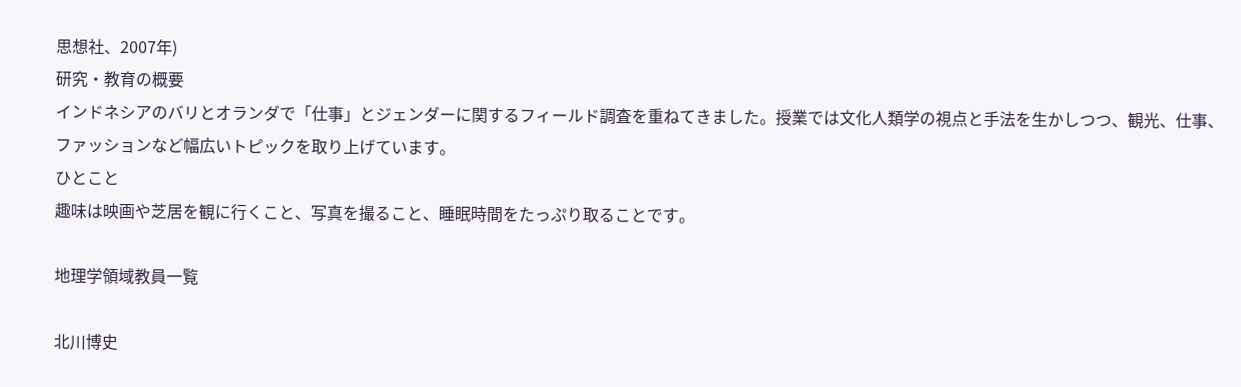思想社、2007年)
研究・教育の概要
インドネシアのバリとオランダで「仕事」とジェンダーに関するフィールド調査を重ねてきました。授業では文化人類学の視点と手法を生かしつつ、観光、仕事、ファッションなど幅広いトピックを取り上げています。
ひとこと
趣味は映画や芝居を観に行くこと、写真を撮ること、睡眠時間をたっぷり取ることです。

地理学領域教員一覧

北川博史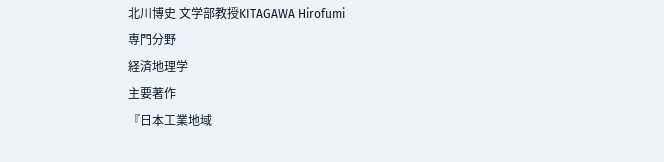北川博史 文学部教授KITAGAWA Hirofumi
専門分野
経済地理学
主要著作
『日本工業地域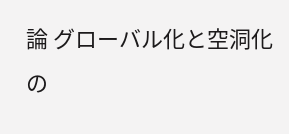論 グローバル化と空洞化の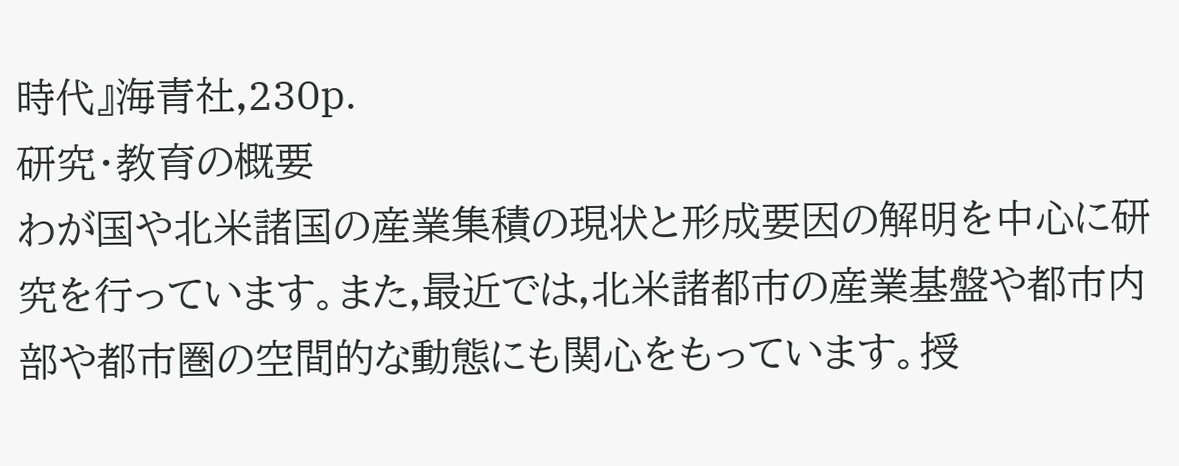時代』海青社,230p.
研究・教育の概要
わが国や北米諸国の産業集積の現状と形成要因の解明を中心に研究を行っています。また,最近では,北米諸都市の産業基盤や都市内部や都市圏の空間的な動態にも関心をもっています。授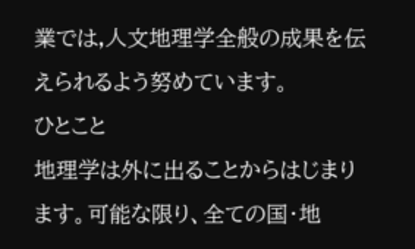業では,人文地理学全般の成果を伝えられるよう努めています。
ひとこと
地理学は外に出ることからはじまります。可能な限り、全ての国・地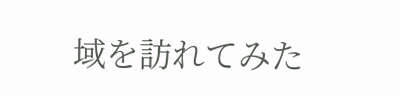域を訪れてみた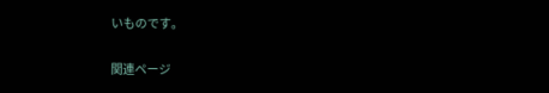いものです。

関連ページ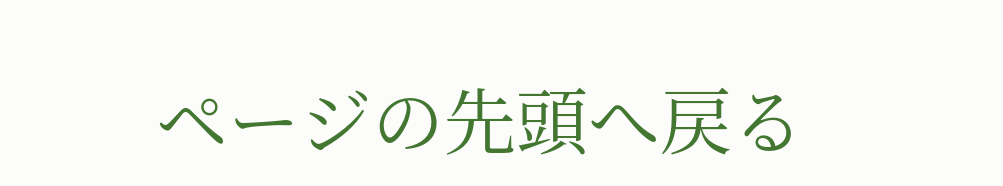ページの先頭へ戻る